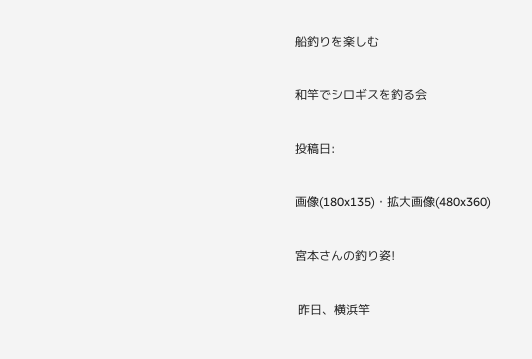船釣りを楽しむ

和竿でシロギスを釣る会

投稿日:

画像(180x135)・拡大画像(480x360)

宮本さんの釣り姿!

 昨日、横浜竿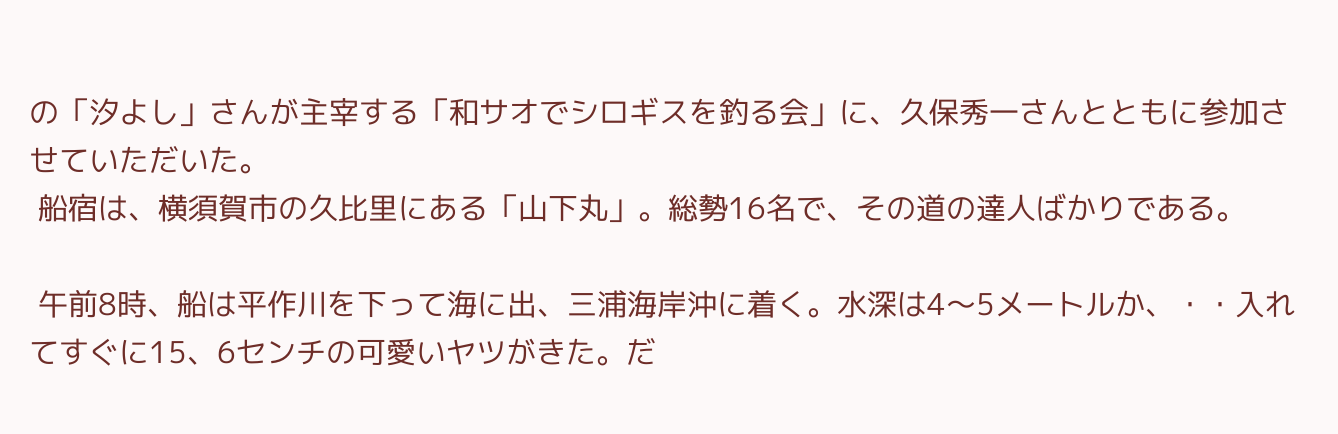の「汐よし」さんが主宰する「和サオでシロギスを釣る会」に、久保秀一さんとともに参加させていただいた。
 船宿は、横須賀市の久比里にある「山下丸」。総勢16名で、その道の達人ばかりである。

 午前8時、船は平作川を下って海に出、三浦海岸沖に着く。水深は4〜5メートルか、・・入れてすぐに15、6センチの可愛いヤツがきた。だ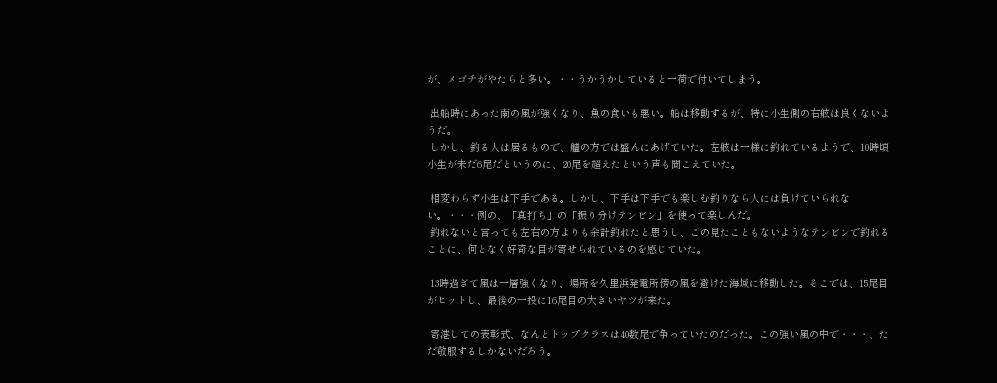が、メゴチがやたらと多い。・・うかうかしていると一荷で付いてしまう。

 出船時にあった南の風が強くなり、魚の食いも悪い。船は移動するが、特に小生側の右舷は良くないようだ。
 しかし、釣る人は居るもので、艫の方では盛んにあげていた。左舷は一様に釣れているようで、10時頃小生が未だ6尾だというのに、20尾を超えたという声も聞こえていた。

 相変わらず小生は下手である。しかし、下手は下手でも楽しむ釣りなら人には負けていられない。・・・例の、「真打ち」の「振り分けテンビン」を使って楽しんだ。
 釣れないと言っても左右の方よりも余計釣れたと思うし、この見たこともないようなテンビンで釣れることに、何となく好奇な目が寄せられているのを感じていた。

 13時過ぎて風は一層強くなり、場所を久里浜発電所傍の風を避けた海域に移動した。そこでは、15尾目がヒットし、最後の一投に16尾目の大きいヤツが来た。

 寄港しての表彰式、なんとトップクラスは40数尾で争っていたのだった。この強い風の中で・・・、ただ敬服するしかないだろう。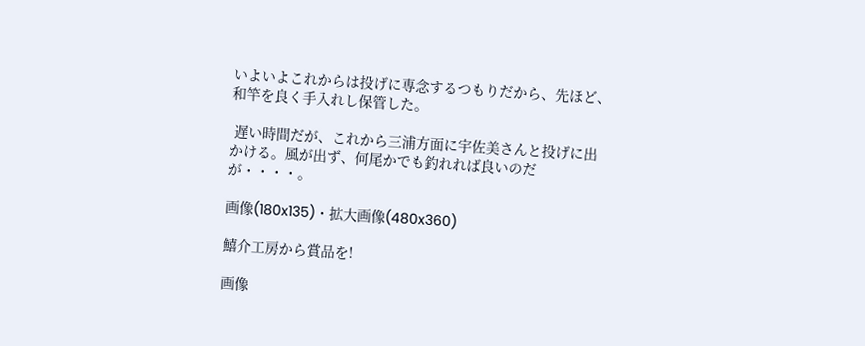いよいよこれからは投げに専念するつもりだから、先ほど、和竿を良く手入れし保管した。

 遅い時間だが、これから三浦方面に宇佐美さんと投げに出かける。風が出ず、何尾かでも釣れれば良いのだが・・・・。

画像(180x135)・拡大画像(480x360)

鱚介工房から賞品を!

画像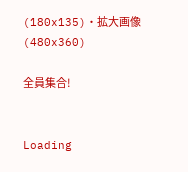(180x135)・拡大画像(480x360)

全員集合!


Loading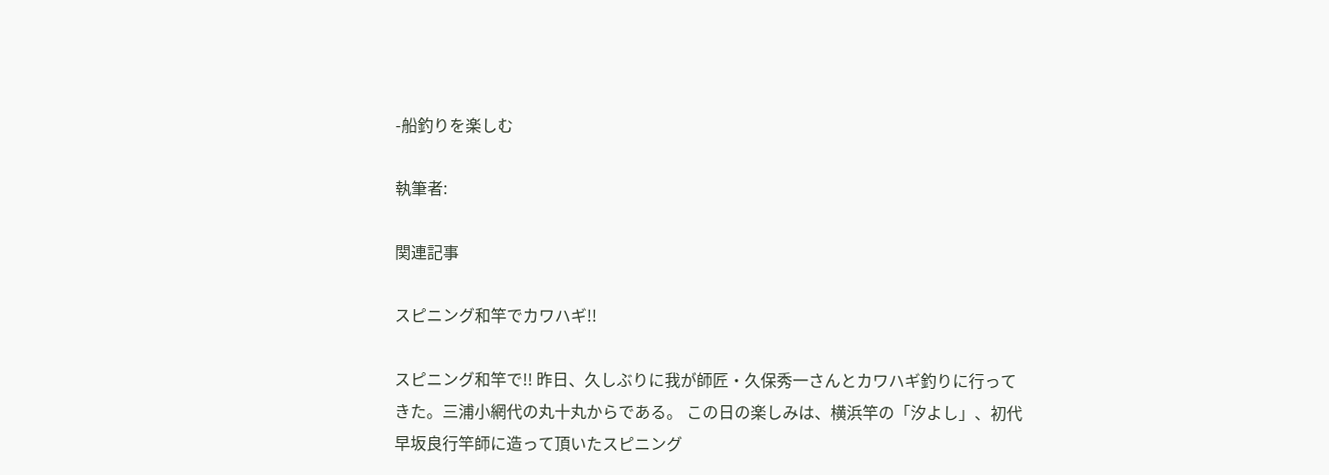-船釣りを楽しむ

執筆者:

関連記事

スピニング和竿でカワハギ!!

スピニング和竿で!! 昨日、久しぶりに我が師匠・久保秀一さんとカワハギ釣りに行ってきた。三浦小網代の丸十丸からである。 この日の楽しみは、横浜竿の「汐よし」、初代早坂良行竿師に造って頂いたスピニング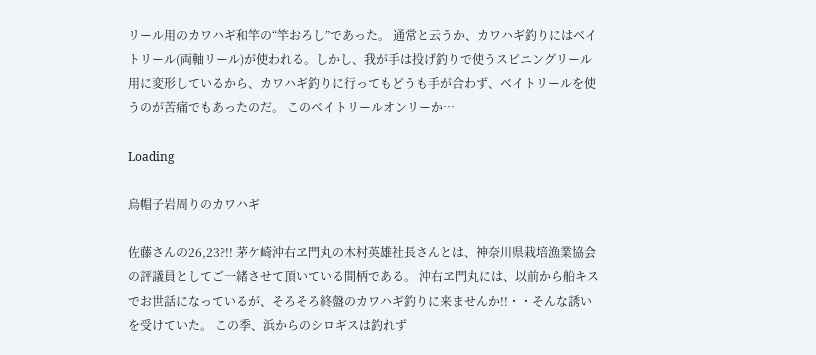リール用のカワハギ和竿の“竿おろし”であった。 通常と云うか、カワハギ釣りにはベイトリール(両軸リール)が使われる。しかし、我が手は投げ釣りで使うスピニングリール用に変形しているから、カワハギ釣りに行ってもどうも手が合わず、ベイトリールを使うのが苦痛でもあったのだ。 このベイトリールオンリーか…

Loading

烏帽子岩周りのカワハギ

佐藤さんの26,23?!! 茅ケ崎沖右ヱ門丸の木村英雄社長さんとは、神奈川県栽培漁業協会の評議員としてご一緒させて頂いている間柄である。 沖右ヱ門丸には、以前から船キスでお世話になっているが、そろそろ終盤のカワハギ釣りに来ませんか!!・・そんな誘いを受けていた。 この季、浜からのシロギスは釣れず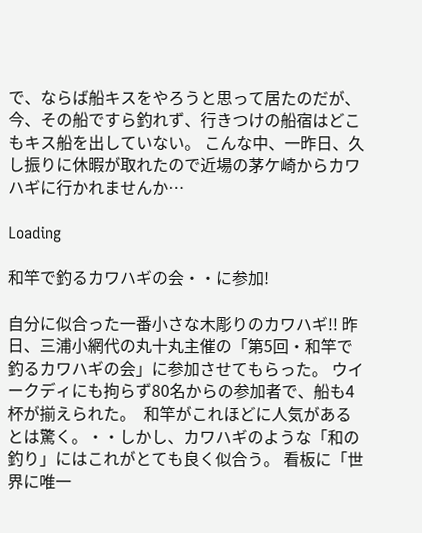で、ならば船キスをやろうと思って居たのだが、今、その船ですら釣れず、行きつけの船宿はどこもキス船を出していない。 こんな中、一昨日、久し振りに休暇が取れたので近場の茅ケ崎からカワハギに行かれませんか…

Loading

和竿で釣るカワハギの会・・に参加!

自分に似合った一番小さな木彫りのカワハギ!! 昨日、三浦小網代の丸十丸主催の「第5回・和竿で釣るカワハギの会」に参加させてもらった。 ウイークディにも拘らず80名からの参加者で、船も4杯が揃えられた。  和竿がこれほどに人気があるとは驚く。・・しかし、カワハギのような「和の釣り」にはこれがとても良く似合う。 看板に「世界に唯一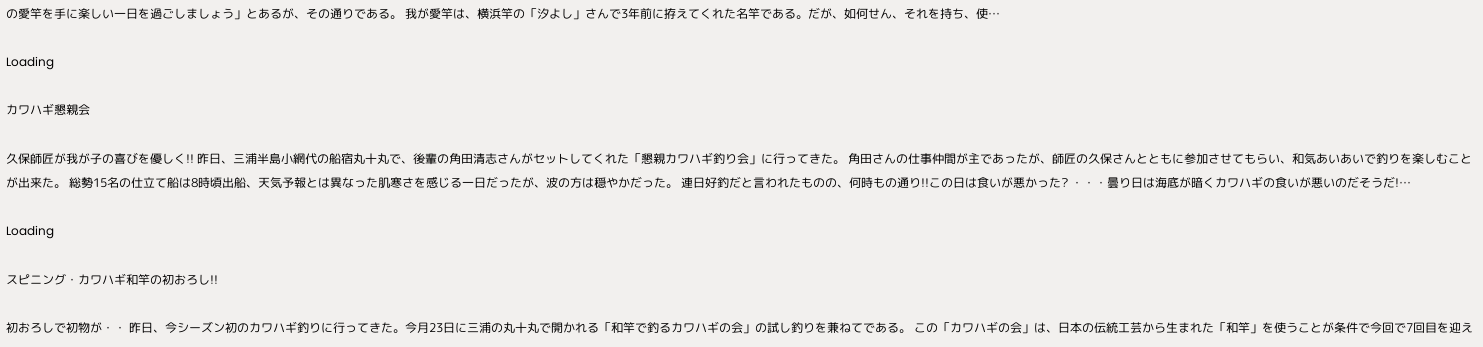の愛竿を手に楽しい一日を過ごしましょう」とあるが、その通りである。 我が愛竿は、横浜竿の「汐よし」さんで3年前に拵えてくれた名竿である。だが、如何せん、それを持ち、使…

Loading

カワハギ懇親会

久保師匠が我が子の喜びを優しく!! 昨日、三浦半島小網代の船宿丸十丸で、後輩の角田清志さんがセットしてくれた「懇親カワハギ釣り会」に行ってきた。 角田さんの仕事仲間が主であったが、師匠の久保さんとともに参加させてもらい、和気あいあいで釣りを楽しむことが出来た。 総勢15名の仕立て船は8時頃出船、天気予報とは異なった肌寒さを感じる一日だったが、波の方は穏やかだった。 連日好釣だと言われたものの、何時もの通り!!この日は食いが悪かった? ・・・曇り日は海底が暗くカワハギの食いが悪いのだそうだ!…

Loading

スピニング・カワハギ和竿の初おろし!!

初おろしで初物が・・ 昨日、今シーズン初のカワハギ釣りに行ってきた。今月23日に三浦の丸十丸で開かれる「和竿で釣るカワハギの会」の試し釣りを兼ねてである。 この「カワハギの会」は、日本の伝統工芸から生まれた「和竿」を使うことが条件で今回で7回目を迎え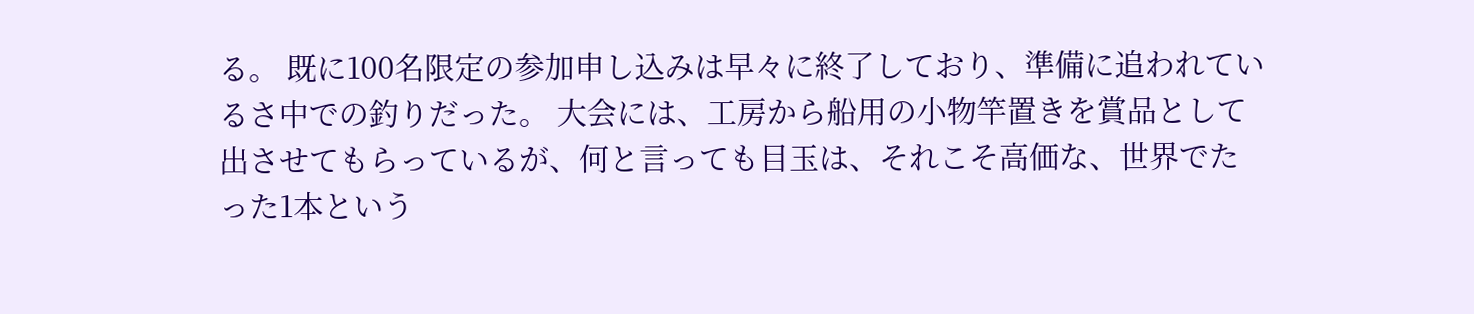る。 既に100名限定の参加申し込みは早々に終了しており、準備に追われているさ中での釣りだった。 大会には、工房から船用の小物竿置きを賞品として出させてもらっているが、何と言っても目玉は、それこそ高価な、世界でたった1本という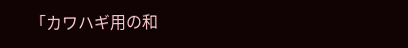「カワハギ用の和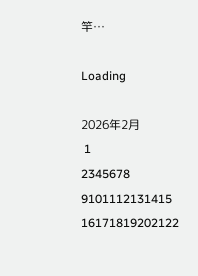竿…

Loading

2026年2月
 1
2345678
9101112131415
16171819202122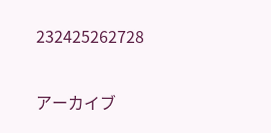232425262728

アーカイブ